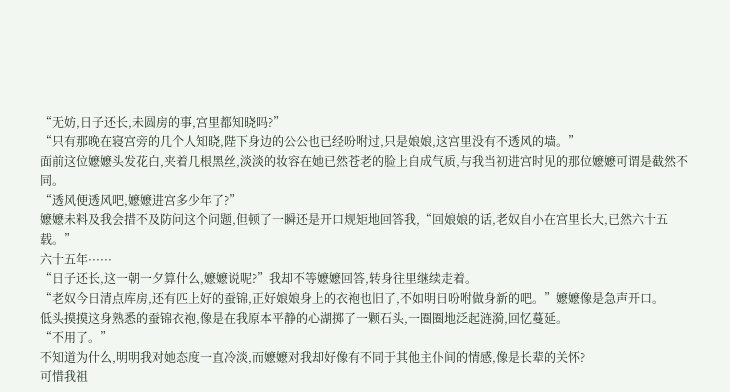“无妨,日子还长,未圆房的事,宫里都知晓吗?”
“只有那晚在寝宫旁的几个人知晓,陛下身边的公公也已经吩咐过,只是娘娘,这宫里没有不透风的墙。”
面前这位嬷嬷头发花白,夹着几根黑丝,淡淡的妆容在她已然苍老的脸上自成气质,与我当初进宫时见的那位嬷嬷可谓是截然不同。
“透风便透风吧,嬷嬷进宫多少年了?”
嬷嬷未料及我会措不及防问这个问题,但顿了一瞬还是开口规矩地回答我,“回娘娘的话,老奴自小在宫里长大,已然六十五载。”
六十五年······
“日子还长,这一朝一夕算什么,嬷嬷说呢?”我却不等嬷嬷回答,转身往里继续走着。
“老奴今日清点库房,还有匹上好的蚕锦,正好娘娘身上的衣袍也旧了,不如明日吩咐做身新的吧。”嬷嬷像是急声开口。
低头摸摸这身熟悉的蚕锦衣袍,像是在我原本平静的心湖掷了一颗石头,一圈圈地泛起涟漪,回忆蔓延。
“不用了。”
不知道为什么,明明我对她态度一直冷淡,而嬷嬷对我却好像有不同于其他主仆间的情感,像是长辈的关怀?
可惜我祖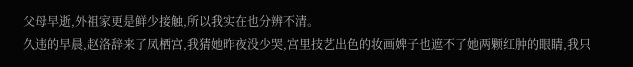父母早逝,外祖家更是鲜少接触,所以我实在也分辨不清。
久违的早晨,赵洛辞来了凤栖宫,我猜她昨夜没少哭,宫里技艺出色的妆画婢子也遮不了她两颗红肿的眼睛,我只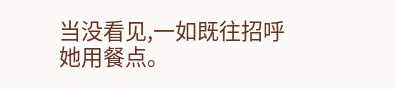当没看见,一如既往招呼她用餐点。